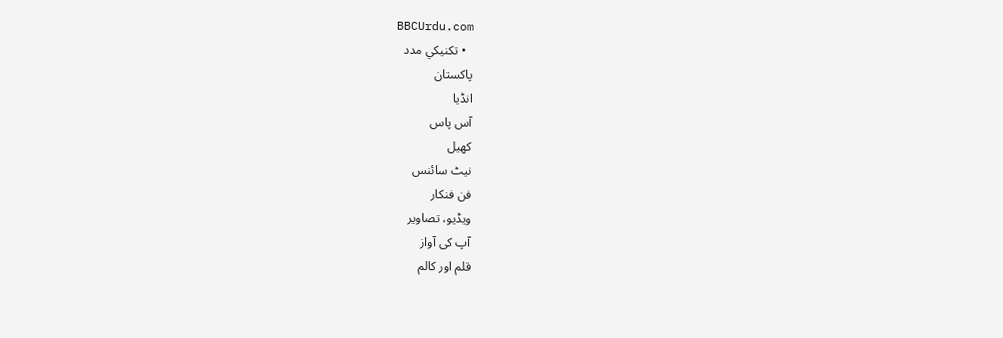BBCUrdu.com
  • تکنيکي مدد
پاکستان
انڈیا
آس پاس
کھیل
نیٹ سائنس
فن فنکار
ویڈیو، تصاویر
آپ کی آواز
قلم اور کالم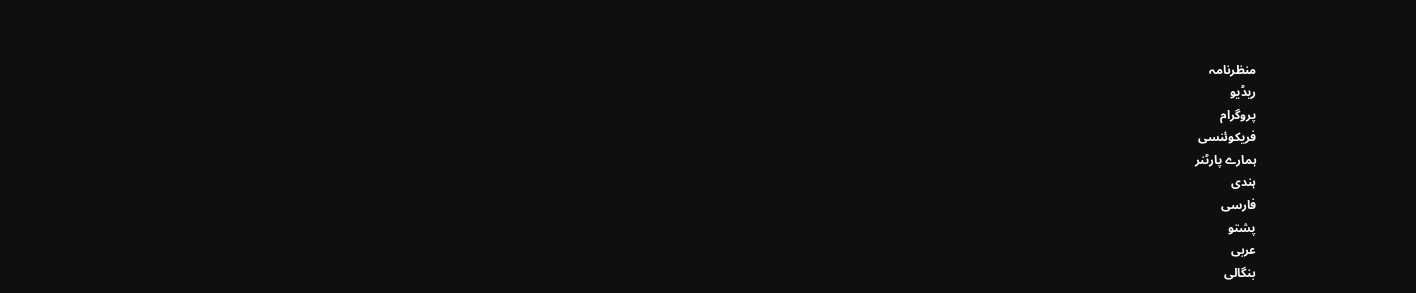منظرنامہ
ریڈیو
پروگرام
فریکوئنسی
ہمارے پارٹنر
ہندی
فارسی
پشتو
عربی
بنگالی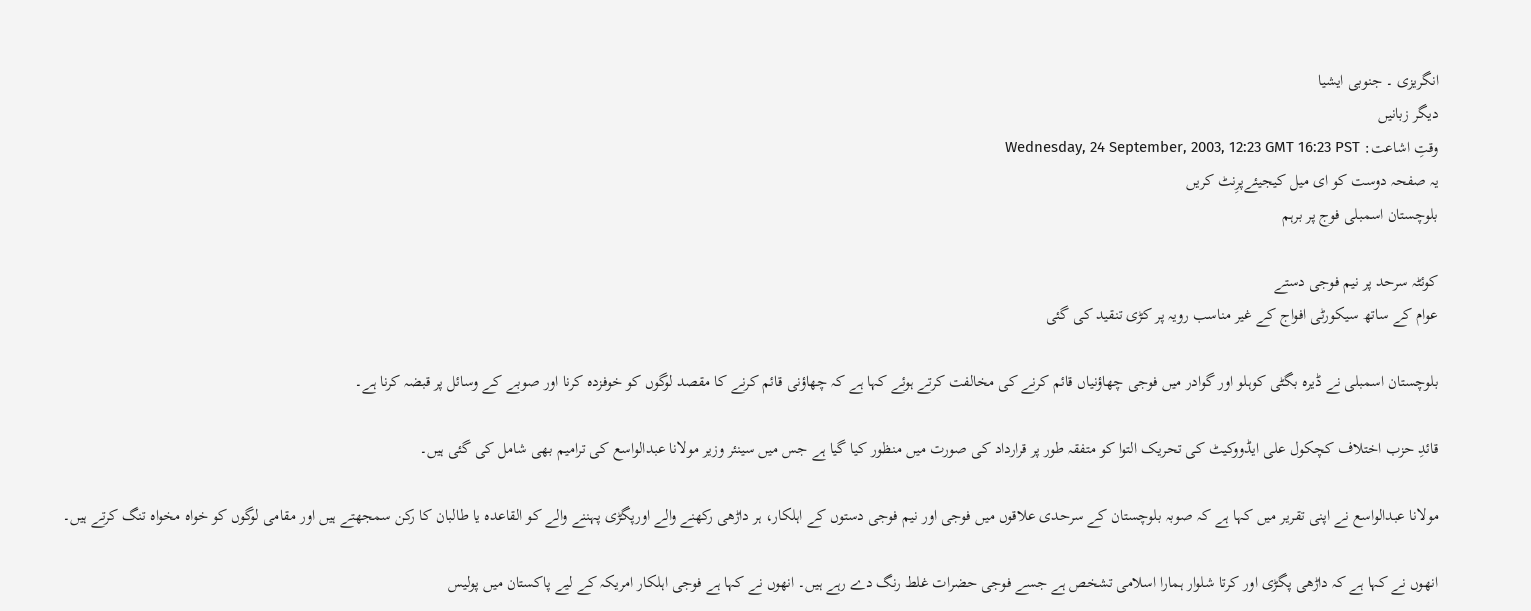انگریزی ۔ جنوبی ایشیا
دیگر زبانیں
وقتِ اشاعت: Wednesday, 24 September, 2003, 12:23 GMT 16:23 PST
یہ صفحہ دوست کو ای میل کیجیئےپرِنٹ کریں
بلوچستان اسمبلی فوج پر برہم

کوئٹہ سرحد پر نیم فوجی دستے
عوام کے ساتھ سیکورٹی افواج کے غیر مناسب رویہ پر کڑی تنقید کی گئی

بلوچستان اسمبلی نے ڈیرہ بگٹی کوہلو اور گوادر میں فوجی چھاؤنیاں قائم کرنے کی مخالفت کرتے ہوئے کہا ہے کہ چھاؤنی قائم کرنے کا مقصد لوگوں کو خوفزدہ کرنا اور صوبے کے وسائل پر قبضہ کرنا ہے۔

قائدِ حزب اختلاف کچکول علی ایڈووکیٹ کی تحریک التوا کو متفقہ طور پر قرارداد کی صورت میں منظور کیا گیا ہے جس میں سینئر وزیر مولانا عبدالواسع کی ترامیم بھی شامل کی گئی ہیں۔

مولانا عبدالواسع نے اپنی تقریر میں کہا ہے کہ صوبہ بلوچستان کے سرحدی علاقوں میں فوجی اور نیم فوجی دستوں کے اہلکار، ہر داڑھی رکھنے والے اورپگڑی پہننے والے کو القاعدہ یا طالبان کا رکن سمجھتے ہیں اور مقامی لوگوں کو خواہ مخواہ تنگ کرتے ہیں۔

انھوں نے کہا ہے کہ داڑھی پگڑی اور کرتا شلوار ہمارا اسلامی تشخص ہے جسے فوجی حضرات غلط رنگ دے رہے ہیں۔ انھوں نے کہا ہے فوجی اہلکار امریکہ کے لیے پاکستان میں پولیس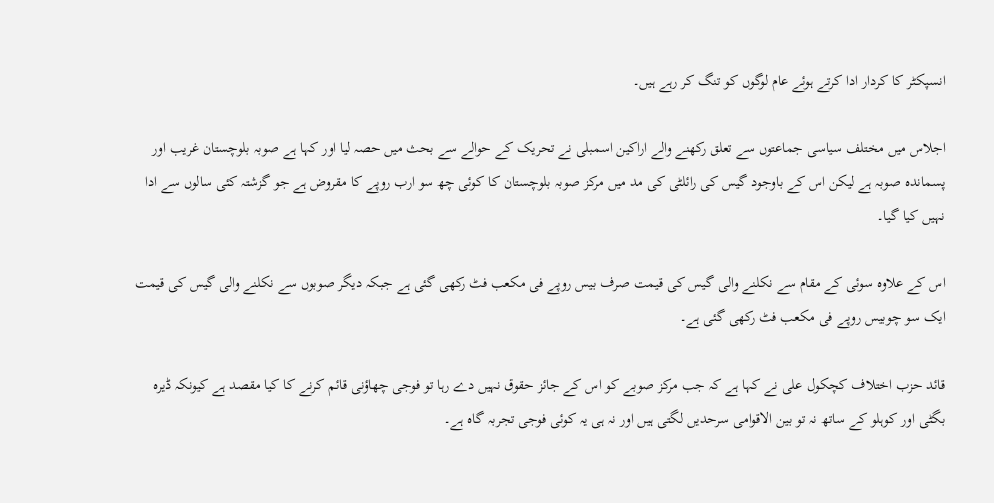انسپکٹر کا کردار ادا کرتے ہوئے عام لوگوں کو تنگ کر رہے ہیں۔

اجلاس میں مختلف سیاسی جماعتوں سے تعلق رکھنے والے اراکین اسمبلی نے تحریک کے حوالے سے بحث میں حصہ لیا اور کہا ہے صوبہ بلوچستان غریب اور پسماندہ صوبہ ہے لیکن اس کے باوجود گیس کی رائلٹی کی مد میں مرکز صوبہ بلوچستان کا کوئی چھ سو ارب روپے کا مقروض ہے جو گزشتہ کئی سالوں سے ادا نہیں کیا گیا۔

اس کے علاوہ سوئی کے مقام سے نکلنے والی گیس کی قیمت صرف بیس روپے فی مکعب فٹ رکھی گئی ہے جبکہ دیگر صوبوں سے نکلنے والی گیس کی قیمت ایک سو چوبیس روپے فی مکعب فٹ رکھی گئی ہے۔

قائد حزب اختلاف کچکول علی نے کہا ہے کہ جب مرکز صوبے کو اس کے جائز حقوق نہیں دے رہا تو فوجی چھاؤنی قائم کرنے کا کیا مقصد ہے کیونکہ ڈیرہ بگٹی اور کوہلو کے ساتھ نہ تو بین الاقوامی سرحدیں لگتی ہیں اور نہ ہی یہ کوئی فوجی تجربہ گاہ ہے۔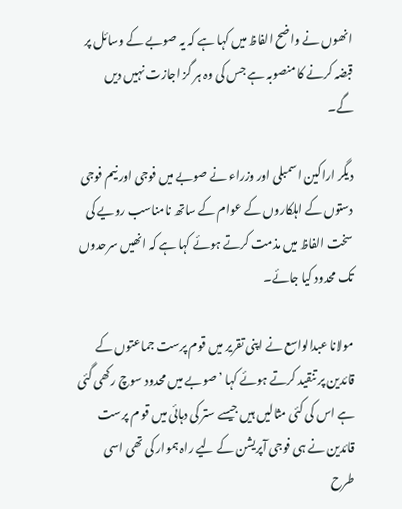انھوں نے واضح الفاظ میں کہا ہے کہ یہ صوبے کے وسائل پر قبضہ کرنے کا منصوبہ ہے جس کی وہ ہر گز اجازت نہیں دیں گے۔

دیگر اراکین اسمبلی اور وزراء نے صوبے میں فوجی اور نیم فوجی دستوں کے اہلکاروں کے عوام کے ساتھ نامناسب رویے کی سخت الفاظ میں مذمت کرتے ہوئے کہا ہے کہ انھیں سرحدوں تک محدود کیا جائے۔

مولانا عبدالواسع نے اپنی تقریر میں قوم پرست جماعتوں کے قائدین پر تنقید کرتے ہوئے کہا ’صوبے میں محدود سوچ رکھی گئی ہے اس کی کئی مثالیں ہیں جیسے ستر کی دہائی میں قو م پرست قائدین نے ہی فوجی آپریشن کے لیے راہ ہموار کی تھی اسی طرح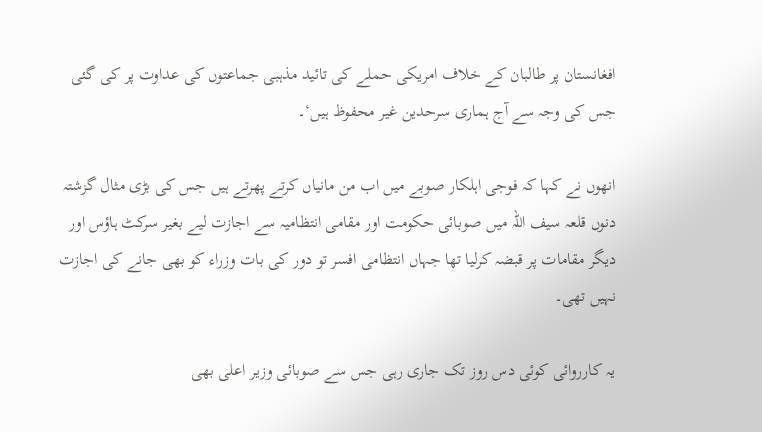افغانستان پر طالبان کے خلاف امریکی حملے کی تائید مذہبی جماعتوں کی عداوت پر کی گئی جس کی وجہ سے آج ہماری سرحدین غیر محفوظ ہیں‘۔

انھوں نے کہا کہ فوجی اہلکار صوبے میں اب من مانیاں کرتے پھرتے ہیں جس کی بڑی مثال گزشتہ دنوں قلعہ سیف اللہ میں صوبائی حکومت اور مقامی انتظامیہ سے اجازت لیے بغیر سرکٹ ہاؤس اور دیگر مقامات پر قبضہ کرلیا تھا جہاں انتظامی افسر تو دور کی بات وزراء کو بھی جانے کی اجازت نہیں تھی۔

یہ کارروائی کوئی دس روز تک جاری رہی جس سے صوبائی وزیر اعلی بھی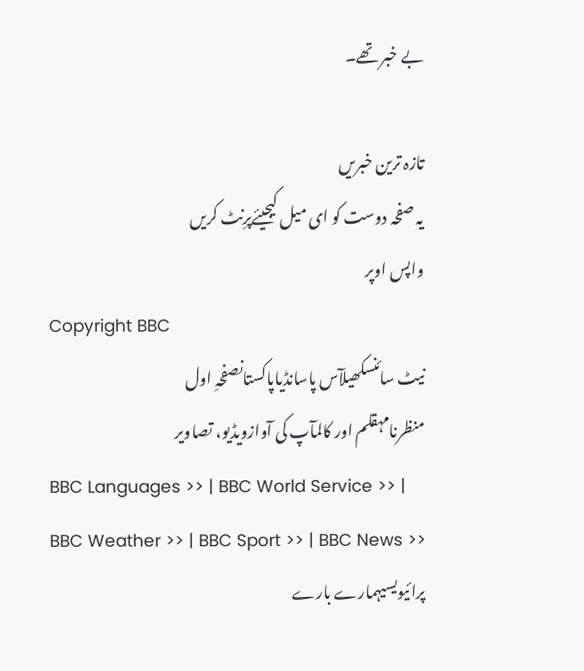بے خبر تھے۔

تازہ ترین خبریں
یہ صفحہ دوست کو ای میل کیجیئےپرِنٹ کریں
واپس اوپر
Copyright BBC
نیٹ سائنسکھیلآس پاسانڈیاپاکستانصفحہِ اول
منظرنامہقلم اور کالمآپ کی آوازویڈیو، تصاویر
BBC Languages >> | BBC World Service >> | BBC Weather >> | BBC Sport >> | BBC News >>
پرائیویسیہمارے بارے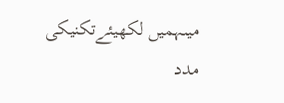میںہمیں لکھیئےتکنیکی مدد